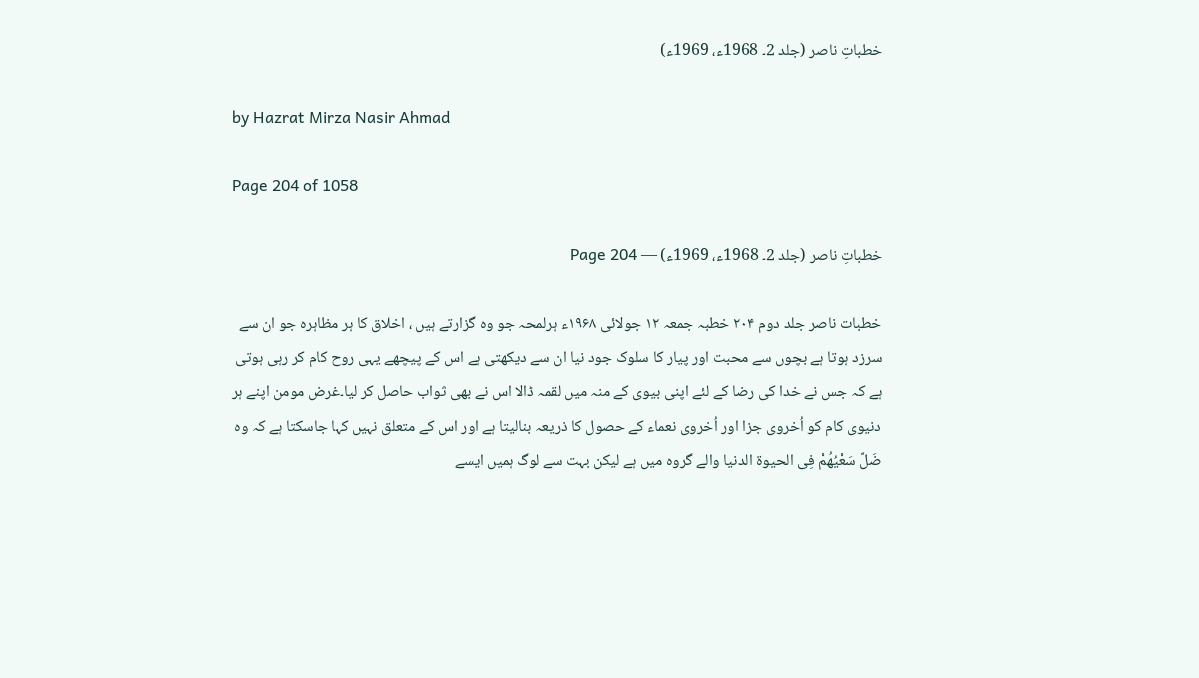خطباتِ ناصر (جلد 2۔ 1968ء، 1969ء)

by Hazrat Mirza Nasir Ahmad

Page 204 of 1058

خطباتِ ناصر (جلد 2۔ 1968ء، 1969ء) — Page 204

خطبات ناصر جلد دوم ۲۰۴ خطبہ جمعہ ۱۲ جولائی ۱۹۶۸ء ہرلمحہ جو وہ گزارتے ہیں ، اخلاق کا ہر مظاہرہ جو ان سے سرزد ہوتا ہے بچوں سے محبت اور پیار کا سلوک جود نیا ان سے دیکھتی ہے اس کے پیچھے یہی روح کام کر رہی ہوتی ہے کہ جس نے خدا کی رضا کے لئے اپنی بیوی کے منہ میں لقمہ ڈالا اس نے بھی ثواب حاصل کر لیا۔غرض مومن اپنے ہر دنیوی کام کو اُخروی جزا اور اُخروی نعماء کے حصول کا ذریعہ بنالیتا ہے اور اس کے متعلق نہیں کہا جاسکتا ہے کہ وه ضَلَّ سَعْيُهُمْ فِی الحیوۃ الدنیا والے گروہ میں ہے لیکن بہت سے لوگ ہمیں ایسے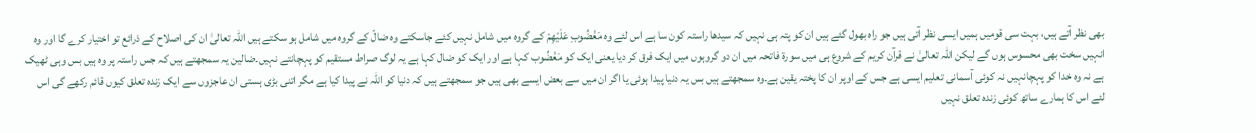بھی نظر آتے ہیں، بہت سی قومیں ہمیں ایسی نظر آتی ہیں جو راہ بھول گئے ہیں ان کو پتہ ہی نہیں کہ سیدھا راستہ کون سا ہے اس لئے وہ مَغْضُوبِ عَلَيْهِمْ کے گروہ میں شامل نہیں کئے جاسکتے وہ ضالّ کے گروہ میں شامل ہو سکتے ہیں اللہ تعالیٰ ان کی اصلاح کے ذرائع تو اختیار کرے گا اور وہ انہیں سخت بھی محسوس ہوں گے لیکن اللہ تعالیٰ نے قرآن کریم کے شروع ہی میں سورۃ فاتحہ میں ان دو گروہوں میں ایک فرق کر دیا یعنی ایک کو مَغْضُوب کہا ہے اور ایک کو ضال کہا ہے یہ لوگ صراط مستقیم کو پہچانتے نہیں۔ضالین یہ سمجھتے ہیں کہ جس راستہ پر وہ ہیں بس وہی ٹھیک ہے نہ وہ خدا کو پہچانہیں نہ کوئی آسمانی تعلیم ایسی ہے جس کے اوپر ان کا پختہ یقین ہے۔وہ سمجھتے ہیں بس یہ دنیا پیدا ہوئی یا اگر ان میں سے بعض ایسے بھی ہیں جو سمجھتے ہیں کہ دنیا کو اللہ نے پیدا کیا ہے مگر اتنی بڑی ہستی ان عاجزوں سے ایک زندہ تعلق کیوں قائم رکھے گی اس لئے اس کا ہمارے ساتھ کوئی زندہ تعلق نہیں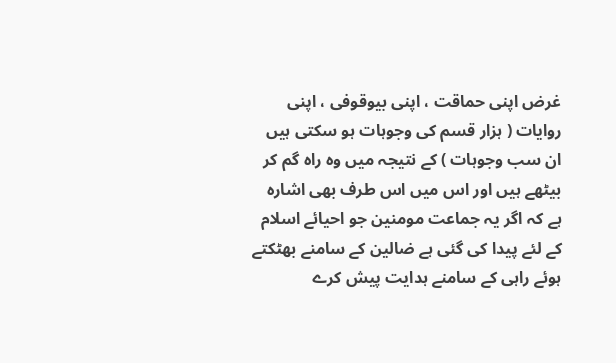غرض اپنی حماقت ، اپنی بیوقوفی ، اپنی روایات ( ہزار قسم کی وجوہات ہو سکتی ہیں ان سب وجوہات ) کے نتیجہ میں وہ راہ گم کر بیٹھے ہیں اور اس میں اس طرف بھی اشارہ ہے کہ اگر یہ جماعت مومنین جو احیائے اسلام کے لئے پیدا کی گئی ہے ضالین کے سامنے بھٹکتے ہوئے راہی کے سامنے ہدایت پیش کرے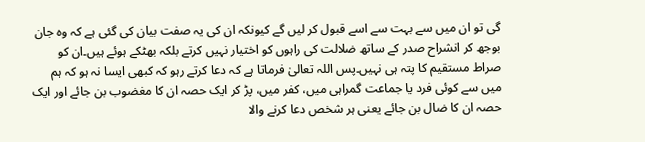گی تو ان میں سے بہت سے اسے قبول کر لیں گے کیونکہ ان کی یہ صفت بیان کی گئی ہے کہ وہ جان بوجھ کر انشراح صدر کے ساتھ ضلالت کی راہوں کو اختیار نہیں کرتے بلکہ بھٹکے ہوئے ہیں۔ان کو صراط مستقیم کا پتہ ہی نہیں۔پس اللہ تعالیٰ فرماتا ہے کہ دعا کرتے رہو کہ کبھی ایسا نہ ہو کہ ہم میں سے کوئی فرد یا جماعت گمراہی میں، کفر میں، پڑ کر ایک حصہ ان کا مغضوب بن جائے اور ایک حصہ ان کا ضال بن جائے یعنی ہر شخص دعا کرنے والا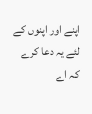اپنے اور اپنوں کے لئے یہ دعا کرے کہ اے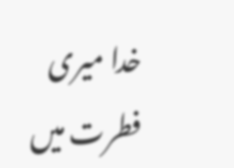خدا میری فطرت میں